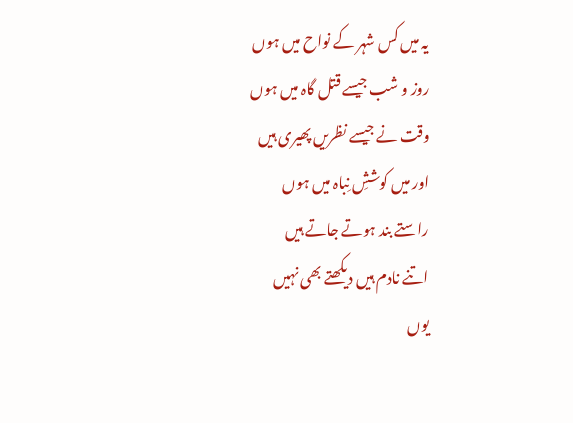یہ میں کس شہر کے نواح میں ہوں
روز و شب جیسے قتل گاہ میں ہوں
وقت نے جیسے نظریں پھیری ہیں
اور میں کوششِ نِباہ میں ہوں
راستے بند ہوتے جاتے ہیں
اتنے نادم ہیں دیکھتے بھی نہیں
یوں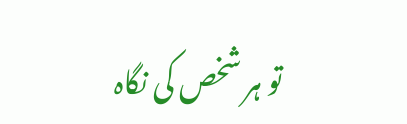تو ہر شخص کی نگاہ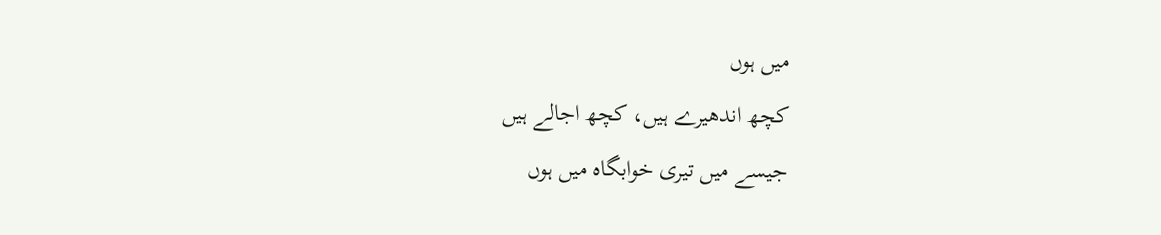میں ہوں
کچھ اندھیرے ہیں، کچھ اجالے ہیں
جیسے میں تیری خوابگاہ میں ہوں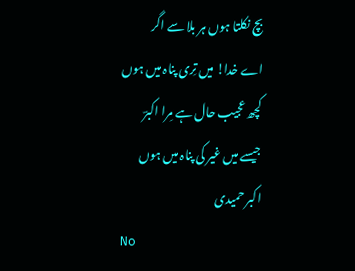بچ نکلتا ہوں ہر بلا سے اگر
اے خدا! میں تِری پناہ میں ہوں
کچھ عجیب حال ہے مِرا اکبرؔ
جیسے میں غیر کی پناہ میں ہوں
اکبر حمیدی
No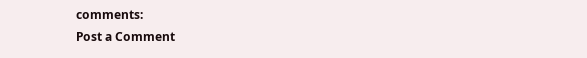comments:
Post a Comment